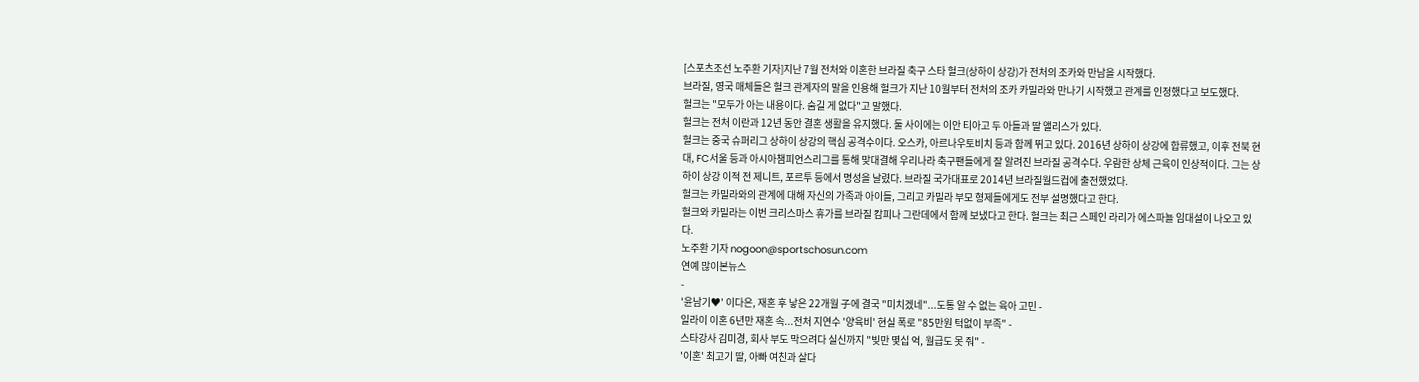[스포츠조선 노주환 기자]지난 7월 전처와 이혼한 브라질 축구 스타 헐크(상하이 상강)가 전처의 조카와 만남을 시작했다.
브라질, 영국 매체들은 헐크 관계자의 말을 인용해 헐크가 지난 10월부터 전처의 조카 카밀라와 만나기 시작했고 관계를 인정했다고 보도했다.
헐크는 "모두가 아는 내용이다. 숨길 게 없다"고 말했다.
헐크는 전처 이란과 12년 동안 결혼 생활을 유지했다. 둘 사이에는 이안 티아고 두 아들과 딸 앨리스가 있다.
헐크는 중국 슈퍼리그 상하이 상강의 핵심 공격수이다. 오스카, 아르나우토비치 등과 함께 뛰고 있다. 2016년 상하이 상강에 합류했고, 이후 전북 현대, FC서울 등과 아시아챔피언스리그를 통해 맞대결해 우리나라 축구팬들에게 잘 알려진 브라질 공격수다. 우람한 상체 근육이 인상적이다. 그는 상하이 상강 이적 전 제니트, 포르투 등에서 명성을 날렸다. 브라질 국가대표로 2014년 브라질월드컵에 출전했었다.
헐크는 카밀라와의 관계에 대해 자신의 가족과 아이들, 그리고 카밀라 부모 형제들에게도 전부 설명했다고 한다.
헐크와 카밀라는 이번 크리스마스 휴가를 브라질 캄피나 그란데에서 함께 보냈다고 한다. 헐크는 최근 스페인 라리가 에스파뇰 임대설이 나오고 있다.
노주환 기자 nogoon@sportschosun.com
연예 많이본뉴스
-
'윤남기♥' 이다은, 재혼 후 낳은 22개월 子에 결국 "미치겠네"...도통 알 수 없는 육아 고민 -
일라이 이혼 6년만 재혼 속...전처 지연수 '양육비' 현실 폭로 "85만원 턱없이 부족" -
스타강사 김미경, 회사 부도 막으려다 실신까지 "빚만 몇십 억, 월급도 못 줘" -
'이혼' 최고기 딸, 아빠 여친과 살다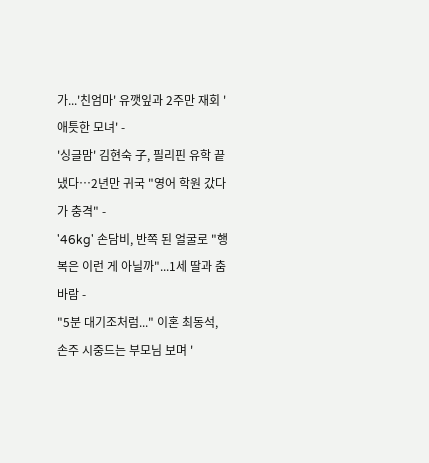가...'친엄마' 유깻잎과 2주만 재회 '애틋한 모녀' -
'싱글맘' 김현숙 子, 필리핀 유학 끝냈다…2년만 귀국 "영어 학원 갔다가 충격" -
'46kg' 손담비, 반쪽 된 얼굴로 "행복은 이런 게 아닐까"...1세 딸과 춤바람 -
"5분 대기조처럼..." 이혼 최동석, 손주 시중드는 부모님 보며 '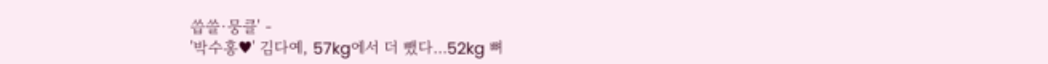씁쓸·뭉클' -
'박수홍♥' 김다예, 57kg에서 더 뺐다…52kg 뼈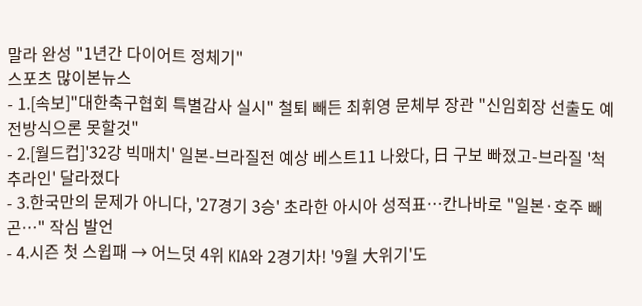말라 완성 "1년간 다이어트 정체기"
스포츠 많이본뉴스
- 1.[속보]"대한축구협회 특별감사 실시" 철퇴 빼든 최휘영 문체부 장관 "신임회장 선출도 예전방식으론 못할것"
- 2.[월드컵]'32강 빅매치' 일본-브라질전 예상 베스트11 나왔다, 日 구보 빠졌고-브라질 '척추라인' 달라졌다
- 3.한국만의 문제가 아니다, '27경기 3승' 초라한 아시아 성적표…칸나바로 "일본·호주 빼곤…" 작심 발언
- 4.시즌 첫 스윕패 → 어느덧 4위 KIA와 2경기차! '9월 大위기'도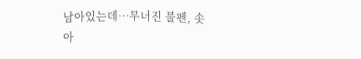남아있는데…무너진 불펜, 솟아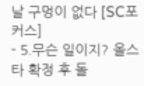날 구멍이 없다 [SC포커스]
- 5.무슨 일이지? 올스타 확정 후 돌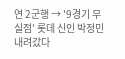연 2군행 → '9경기 무실점' 롯데 신인 박정민 내려갔다